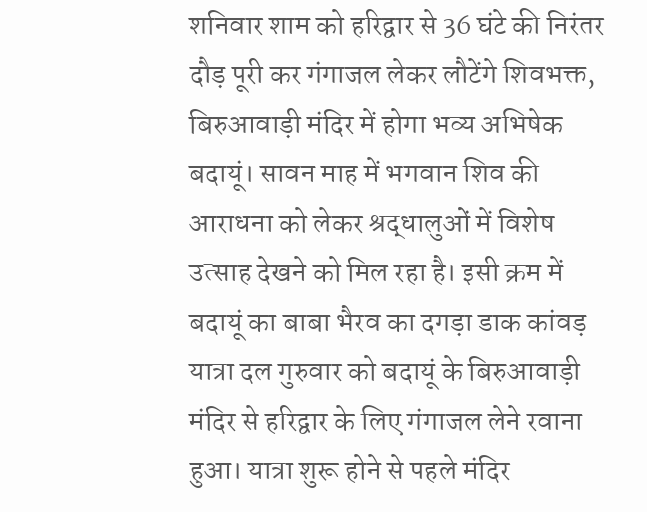शनिवार शाम को हरिद्वार से 36 घंटे की निरंतर दौड़ पूरी कर गंगाजल लेकर लौटेंगे शिवभक्त, बिरुआवाड़ी मंदिर में होगा भव्य अभिषेक
बदायूं। सावन माह में भगवान शिव की आराधना को लेकर श्रद्धालुओं में विशेष उत्साह देखने को मिल रहा है। इसी क्रम में बदायूं का बाबा भैरव का दगड़ा डाक कांवड़ यात्रा दल गुरुवार को बदायूं के बिरुआवाड़ी मंदिर से हरिद्वार के लिए गंगाजल लेने रवाना हुआ। यात्रा शुरू होने से पहले मंदिर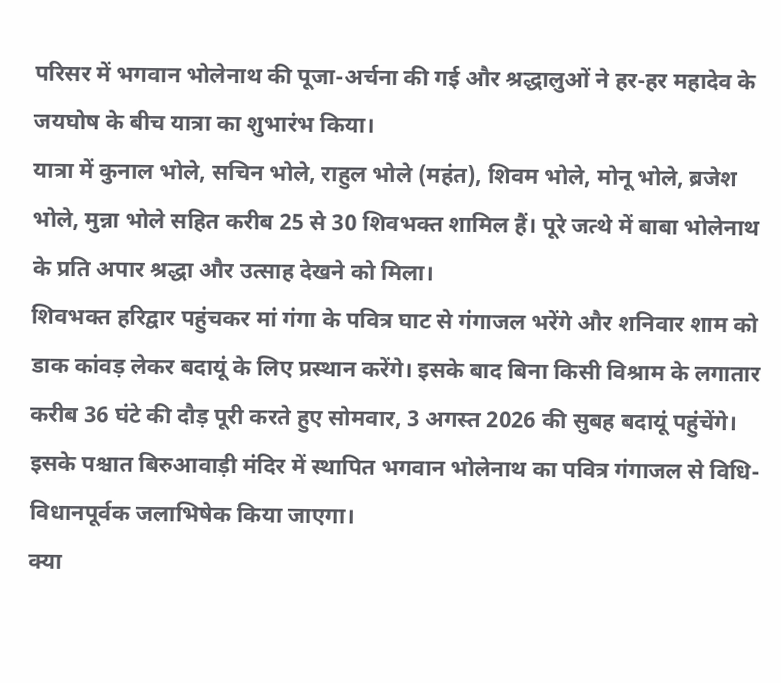परिसर में भगवान भोलेनाथ की पूजा-अर्चना की गई और श्रद्धालुओं ने हर-हर महादेव के जयघोष के बीच यात्रा का शुभारंभ किया।
यात्रा में कुनाल भोले, सचिन भोले, राहुल भोले (महंत), शिवम भोले, मोनू भोले, ब्रजेश भोले, मुन्ना भोले सहित करीब 25 से 30 शिवभक्त शामिल हैं। पूरे जत्थे में बाबा भोलेनाथ के प्रति अपार श्रद्धा और उत्साह देखने को मिला।
शिवभक्त हरिद्वार पहुंचकर मां गंगा के पवित्र घाट से गंगाजल भरेंगे और शनिवार शाम को डाक कांवड़ लेकर बदायूं के लिए प्रस्थान करेंगे। इसके बाद बिना किसी विश्राम के लगातार करीब 36 घंटे की दौड़ पूरी करते हुए सोमवार, 3 अगस्त 2026 की सुबह बदायूं पहुंचेंगे। इसके पश्चात बिरुआवाड़ी मंदिर में स्थापित भगवान भोलेनाथ का पवित्र गंगाजल से विधि-विधानपूर्वक जलाभिषेक किया जाएगा।
क्या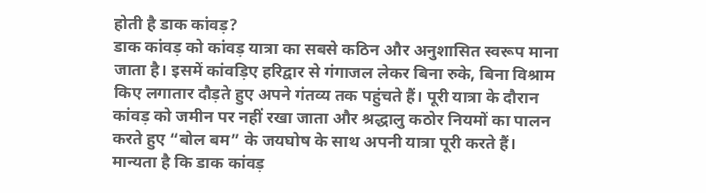होती है डाक कांवड़?
डाक कांवड़ को कांवड़ यात्रा का सबसे कठिन और अनुशासित स्वरूप माना जाता है। इसमें कांवड़िए हरिद्वार से गंगाजल लेकर बिना रुके, बिना विश्राम किए लगातार दौड़ते हुए अपने गंतव्य तक पहुंचते हैं। पूरी यात्रा के दौरान कांवड़ को जमीन पर नहीं रखा जाता और श्रद्धालु कठोर नियमों का पालन करते हुए “बोल बम” के जयघोष के साथ अपनी यात्रा पूरी करते हैं। मान्यता है कि डाक कांवड़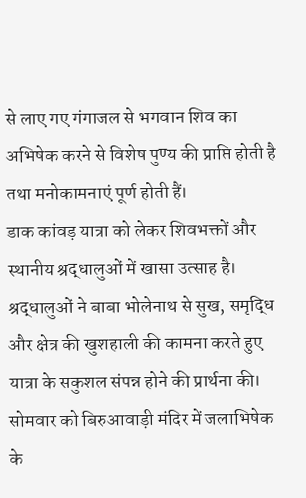से लाए गए गंगाजल से भगवान शिव का अभिषेक करने से विशेष पुण्य की प्राप्ति होती है तथा मनोकामनाएं पूर्ण होती हैं।
डाक कांवड़ यात्रा को लेकर शिवभक्तों और स्थानीय श्रद्धालुओं में खासा उत्साह है। श्रद्धालुओं ने बाबा भोलेनाथ से सुख, समृद्धि और क्षेत्र की खुशहाली की कामना करते हुए यात्रा के सकुशल संपन्न होने की प्रार्थना की। सोमवार को बिरुआवाड़ी मंदिर में जलाभिषेक के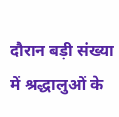दौरान बड़ी संख्या में श्रद्धालुओं के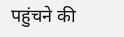पहुंचने की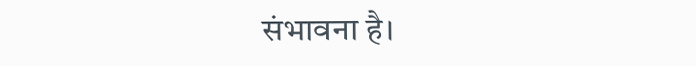संभावना है।